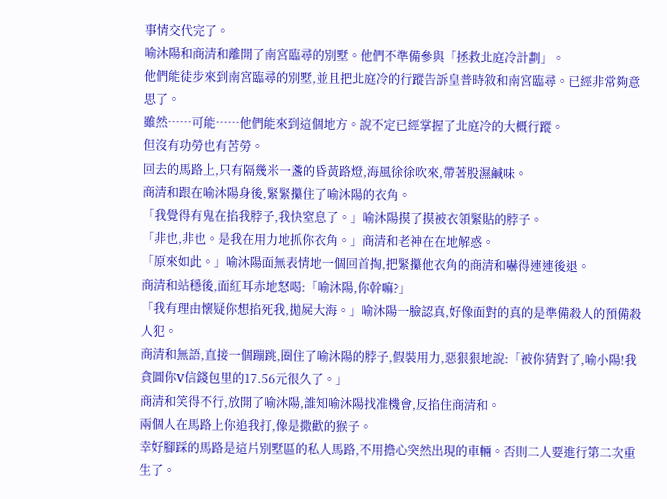事情交代完了。
喻沐陽和商清和離開了南宮臨尋的別墅。他們不準備參與「拯救北庭冷計劃」。
他們能徒步來到南宮臨尋的別墅,並且把北庭冷的行蹤告訴皇普時敘和南宮臨尋。已經非常夠意思了。
雖然……可能……他們能來到這個地方。說不定已經掌握了北庭冷的大概行蹤。
但沒有功勞也有苦勞。
回去的馬路上,只有隔幾米一盞的昏黃路燈,海風徐徐吹來,帶著股濕鹹味。
商清和跟在喻沐陽身後,緊緊攥住了喻沐陽的衣角。
「我覺得有鬼在掐我脖子,我快窒息了。」喻沐陽摸了摸被衣領緊貼的脖子。
「非也,非也。是我在用力地抓你衣角。」商清和老神在在地解惑。
「原來如此。」喻沐陽面無表情地一個回首掏,把緊攥他衣角的商清和嚇得連連後退。
商清和站穩後,面紅耳赤地怒喝:「喻沐陽,你幹嘛?」
「我有理由懷疑你想掐死我,拋屍大海。」喻沐陽一臉認真,好像面對的真的是準備殺人的預備殺人犯。
商清和無語,直接一個蹦跳,圈住了喻沐陽的脖子,假裝用力,惡狠狠地說:「被你猜對了,喻小陽!我貪圖你V信錢包里的17.56元很久了。」
商清和笑得不行,放開了喻沐陽,誰知喻沐陽找准機會,反掐住商清和。
兩個人在馬路上你追我打,像是撒歡的猴子。
幸好腳踩的馬路是這片別墅區的私人馬路,不用擔心突然出現的車輛。否則二人要進行第二次重生了。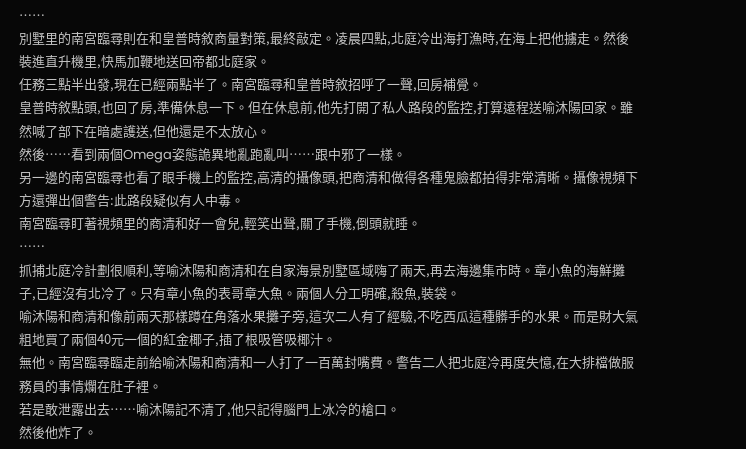……
別墅里的南宮臨尋則在和皇普時敘商量對策,最終敲定。凌晨四點,北庭冷出海打漁時,在海上把他擄走。然後裝進直升機里,快馬加鞭地送回帝都北庭家。
任務三點半出發,現在已經兩點半了。南宮臨尋和皇普時敘招呼了一聲,回房補覺。
皇普時敘點頭,也回了房,準備休息一下。但在休息前,他先打開了私人路段的監控,打算遠程送喻沐陽回家。雖然喊了部下在暗處護送,但他還是不太放心。
然後……看到兩個Omega姿態詭異地亂跑亂叫……跟中邪了一樣。
另一邊的南宮臨尋也看了眼手機上的監控,高清的攝像頭,把商清和做得各種鬼臉都拍得非常清晰。攝像視頻下方還彈出個警告:此路段疑似有人中毒。
南宮臨尋盯著視頻里的商清和好一會兒,輕笑出聲,關了手機,倒頭就睡。
……
抓捕北庭冷計劃很順利,等喻沐陽和商清和在自家海景別墅區域嗨了兩天,再去海邊集市時。章小魚的海鮮攤子,已經沒有北冷了。只有章小魚的表哥章大魚。兩個人分工明確,殺魚,裝袋。
喻沐陽和商清和像前兩天那樣蹲在角落水果攤子旁,這次二人有了經驗,不吃西瓜這種髒手的水果。而是財大氣粗地買了兩個40元一個的紅金椰子,插了根吸管吸椰汁。
無他。南宮臨尋臨走前給喻沐陽和商清和一人打了一百萬封嘴費。警告二人把北庭冷再度失憶,在大排檔做服務員的事情爛在肚子裡。
若是敢泄露出去……喻沐陽記不清了,他只記得腦門上冰冷的槍口。
然後他炸了。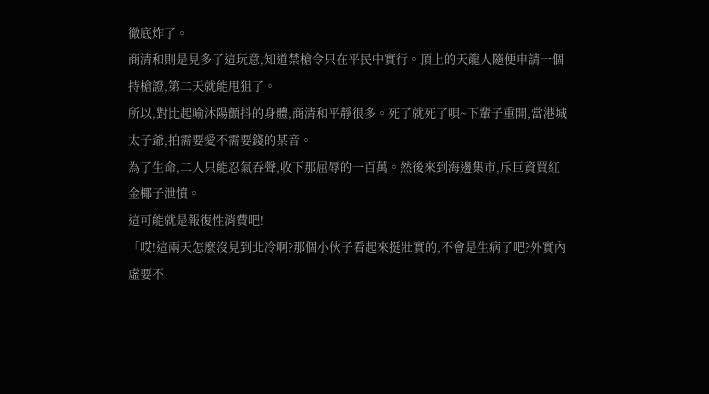徹底炸了。
商清和則是見多了這玩意,知道禁槍令只在平民中實行。頂上的天龍人隨便申請一個持槍證,第二天就能甩狙了。
所以,對比起喻沐陽顫抖的身體,商清和平靜很多。死了就死了唄~下輩子重開,當港城太子爺,拍需要愛不需要錢的某音。
為了生命,二人只能忍氣吞聲,收下那屈辱的一百萬。然後來到海邊集市,斥巨資買紅金椰子泄憤。
這可能就是報復性消費吧!
「哎!這兩天怎麼沒見到北冷啊?那個小伙子看起來挺壯實的,不會是生病了吧?外實內虛要不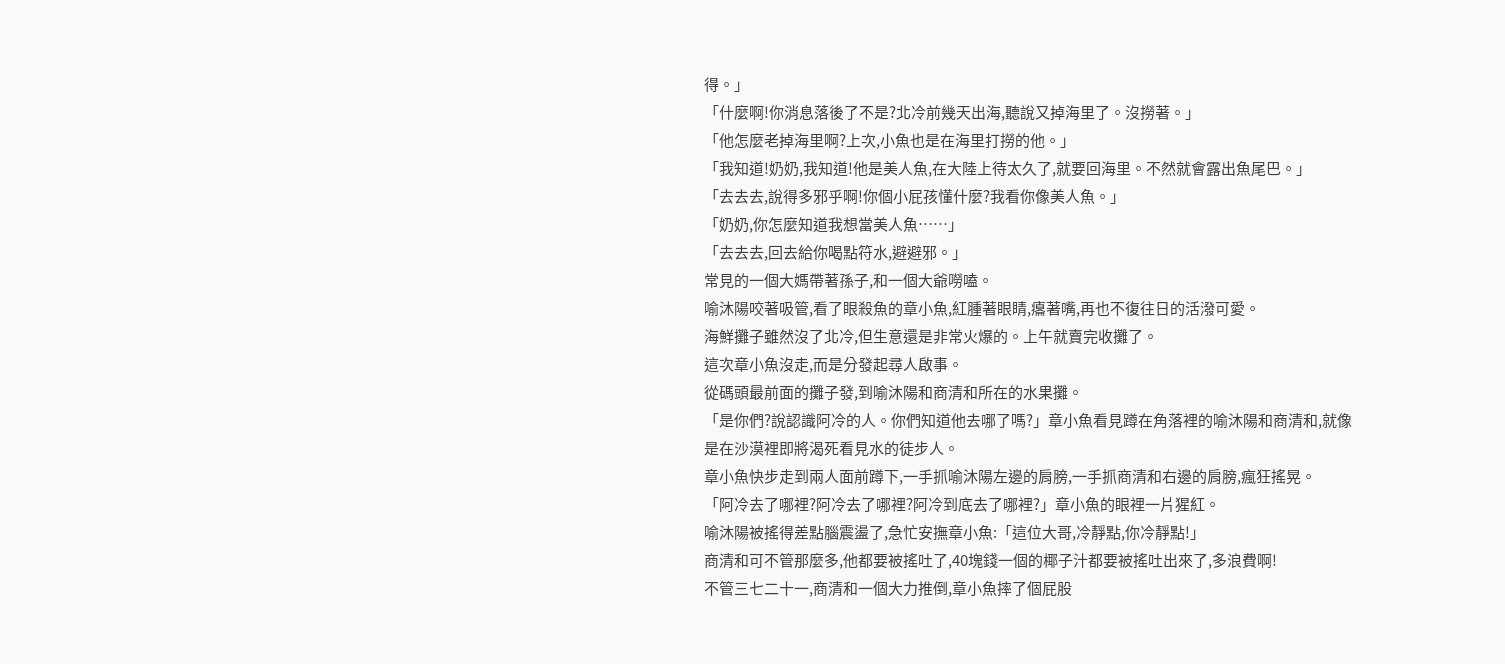得。」
「什麼啊!你消息落後了不是?北冷前幾天出海,聽說又掉海里了。沒撈著。」
「他怎麼老掉海里啊?上次,小魚也是在海里打撈的他。」
「我知道!奶奶,我知道!他是美人魚,在大陸上待太久了,就要回海里。不然就會露出魚尾巴。」
「去去去,說得多邪乎啊!你個小屁孩懂什麼?我看你像美人魚。」
「奶奶,你怎麼知道我想當美人魚……」
「去去去,回去給你喝點符水,避避邪。」
常見的一個大媽帶著孫子,和一個大爺嘮嗑。
喻沐陽咬著吸管,看了眼殺魚的章小魚,紅腫著眼睛,癟著嘴,再也不復往日的活潑可愛。
海鮮攤子雖然沒了北冷,但生意還是非常火爆的。上午就賣完收攤了。
這次章小魚沒走,而是分發起尋人啟事。
從碼頭最前面的攤子發,到喻沐陽和商清和所在的水果攤。
「是你們?說認識阿冷的人。你們知道他去哪了嗎?」章小魚看見蹲在角落裡的喻沐陽和商清和,就像是在沙漠裡即將渴死看見水的徒步人。
章小魚快步走到兩人面前蹲下,一手抓喻沐陽左邊的肩膀,一手抓商清和右邊的肩膀,瘋狂搖晃。
「阿冷去了哪裡?阿冷去了哪裡?阿冷到底去了哪裡?」章小魚的眼裡一片猩紅。
喻沐陽被搖得差點腦震盪了,急忙安撫章小魚:「這位大哥,冷靜點,你冷靜點!」
商清和可不管那麼多,他都要被搖吐了,40塊錢一個的椰子汁都要被搖吐出來了,多浪費啊!
不管三七二十一,商清和一個大力推倒,章小魚摔了個屁股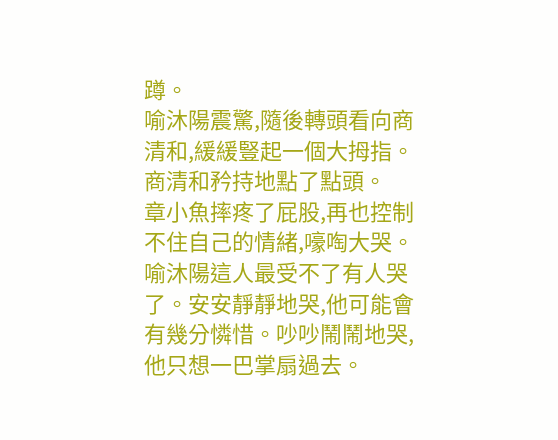蹲。
喻沐陽震驚,隨後轉頭看向商清和,緩緩豎起一個大拇指。
商清和矜持地點了點頭。
章小魚摔疼了屁股,再也控制不住自己的情緒,嚎啕大哭。
喻沐陽這人最受不了有人哭了。安安靜靜地哭,他可能會有幾分憐惜。吵吵鬧鬧地哭,他只想一巴掌扇過去。